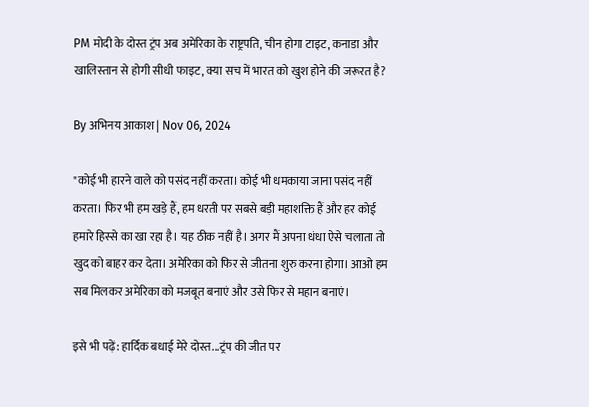PM मोदी के दोस्त ट्रंप अब अमेरिका के राष्ट्रपति, चीन होगा टाइट, कनाडा और खालिस्‍तान से होगी सीधी फाइट, क्या सच में भारत को खुश होने की जरूरत है?

By अभिनय आकाश | Nov 06, 2024

"कोई भी हारने वाले को पसंद नहीं करता। कोई भी धमकाया जाना पसंद नहीं करता। फिर भी हम खड़े हैं, हम धरती पर सबसे बड़ी महाशक्ति हैं और हर कोई हमारे हिस्से का खा रहा है। यह ठीक नहीं है। अगर मैं अपना धंधा ऐसे चलाता तो खुद को बाहर कर देता। अमेरिका को फिर से जीतना शुरु करना होगा। आओ हम सब मिलकर अमेरिका को मजबूत बनाएं और उसे फिर से महान बनाएं।

इसे भी पढ़ें: हार्दिक बधाई मेरे दोस्त...ट्रंप की जीत पर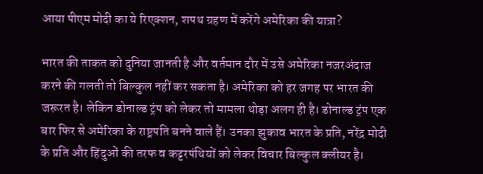आया पीएम मोदी का ये रिएक्शन, शपथ ग्रहण में करेंगे अमेरिका की यात्रा?

भारत की ताकत को दुनिया जानती है और वर्तमान दौर में उसे अमेरिका नजरअंदाज करने की गलती तो बिल्कुल नहीं कर सकता है। अमेरिका को हर जगह पर भारत की जरूरत है। लेकिन डोनाल्ड ट्रंप को लेकर तो मामला थोड़ा अलग ही है। डोनाल्ड ट्रंप एक बार फिर से अमेरिका के राष्ट्रपति बनने वाले हैं। उनका झुकाव भारत के प्रति, नरेंद्र मोदी के प्रति और हिंदुओं की तरफ व कट्टरपंथियों को लेकर विचार बिल्कुल क्लीयर है।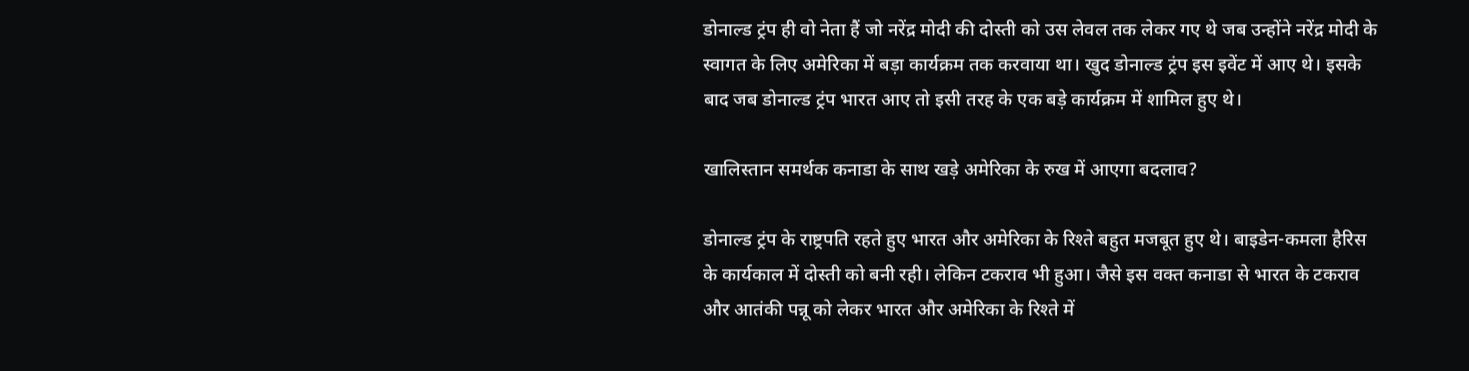डोनाल्ड ट्रंप ही वो नेता हैं जो नरेंद्र मोदी की दोस्ती को उस लेवल तक लेकर गए थे जब उन्होंने नरेंद्र मोदी के स्वागत के लिए अमेरिका में बड़ा कार्यक्रम तक करवाया था। खुद डोनाल्ड ट्रंप इस इवेंट में आए थे। इसके बाद जब डोनाल्ड ट्रंप भारत आए तो इसी तरह के एक बड़े कार्यक्रम में शामिल हुए थे।

खालिस्तान समर्थक कनाडा के साथ खड़े अमेरिका के रुख में आएगा बदलाव?

डोनाल्ड ट्रंप के राष्ट्रपति रहते हुए भारत और अमेरिका के रिश्ते बहुत मजबूत हुए थे। बाइडेन-कमला हैरिस के कार्यकाल में दोस्ती को बनी रही। लेकिन टकराव भी हुआ। जैसे इस वक्त कनाडा से भारत के टकराव और आतंकी पन्नू को लेकर भारत और अमेरिका के रिश्ते में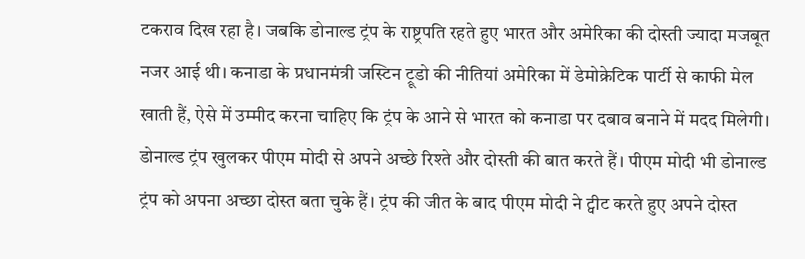टकराव दिख रहा है। जबकि डोनाल्ड ट्रंप के राष्ट्रपति रहते हुए भारत और अमेरिका की दोस्ती ज्यादा मजबूत नजर आई थी। कनाडा के प्रधानमंत्री जस्टिन ट्रूडो की नीतियां अमेरिका में डेमोक्रेटिक पार्टी से काफी मेल खाती हैं, ऐसे में उम्‍मीद करना चाहिए कि ट्रंप के आने से भारत को कनाडा पर दबाव बनाने में मदद मिलेगी। डोनाल्ड ट्रंप खुलकर पीएम मोदी से अपने अच्छे रिश्ते और दोस्ती की बात करते हैं। पीएम मोदी भी डोनाल्ड ट्रंप को अपना अच्छा दोस्त बता चुके हैं। ट्रंप की जीत के बाद पीएम मोदी ने ट्वीट करते हुए अपने दोस्त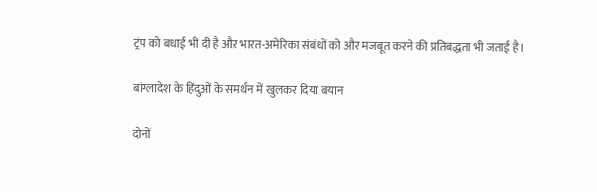ट्रंप को बधाई भी दी है औऱ भारत-अमेरिका संबंधों को और मजबूत करने की प्रतिबद्धता भी जताई है।

बांग्लादेश के हिंदुओं के समर्थन में खुलकर दिया बयान

दोनों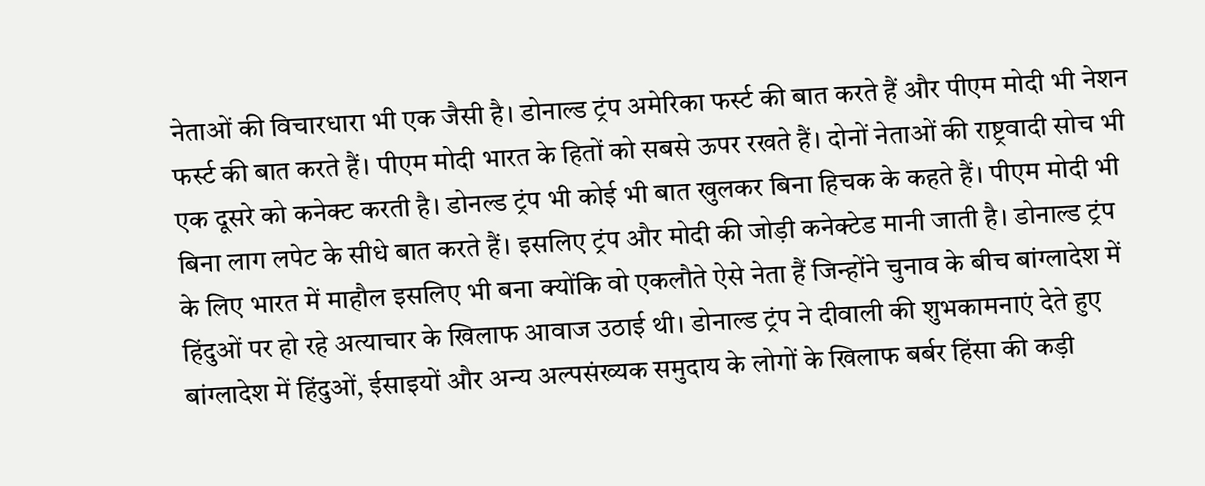नेताओं की विचारधारा भी एक जैसी है। डोनाल्ड ट्रंप अमेरिका फर्स्ट की बात करते हैं और पीएम मोदी भी नेशन फर्स्ट की बात करते हैं। पीएम मोदी भारत के हितों को सबसे ऊपर रखते हैं। दोनों नेताओं की राष्ट्रवादी सोच भी एक दूसरे को कनेक्ट करती है। डोनल्ड ट्रंप भी कोई भी बात खुलकर बिना हिचक के कहते हैं। पीएम मोदी भी बिना लाग लपेट के सीधे बात करते हैं। इसलिए ट्रंप और मोदी की जोड़ी कनेक्टेड मानी जाती है। डोनाल्ड ट्रंप के लिए भारत में माहौल इसलिए भी बना क्योंकि वो एकलौते ऐसे नेता हैं जिन्होंने चुनाव के बीच बांग्लादेश में हिंदुओं पर हो रहे अत्याचार के खिलाफ आवाज उठाई थी। डोनाल्ड ट्रंप ने दीवाली की शुभकामनाएं देते हुए बांग्लादेश में हिंदुओं, ईसाइयों और अन्य अल्पसंख्यक समुदाय के लोगों के खिलाफ बर्बर हिंसा की कड़ी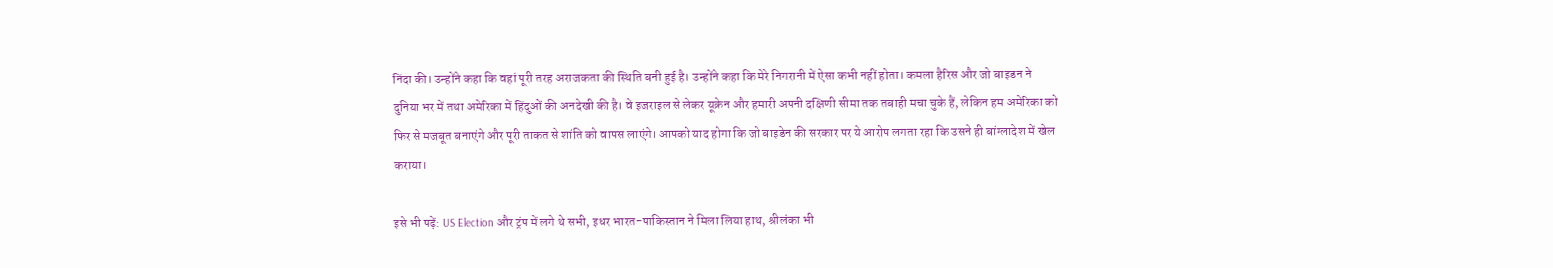निंदा की। उन्होंने कहा कि वहां पूरी तरह अराजकता की स्थिति बनी हुई है। उन्होंने कहा कि मेरे निगरानी में ऐसा कभी नहीं होता। कमला हैरिस और जो बाइडन ने दुनिया भर में तथा अमेरिका में हिंदुओं की अनदेखी की है। वे इजराइल से लेकर यूक्रेन और हमारी अपनी दक्षिणी सीमा तक तबाही मचा चुके हैं, लेकिन हम अमेरिका को फिर से मजबूत बनाएंगे और पूरी ताकत से शांति को वापस लाएंगे। आपको याद होगा कि जो बाइडेन की सरकार पर ये आरोप लगता रहा कि उसने ही बांग्लादेश में खेल कराया।

इसे भी पढ़ें: US Election और ट्रंप में लगे थे सभी, इधर भारत-पाकिस्तान ने मिला लिया हाथ, श्रीलंका भी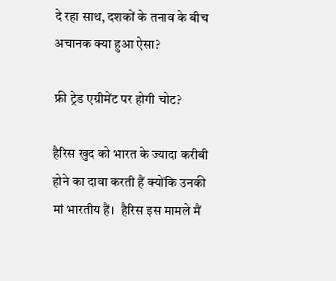दे रहा साथ, दशकों के तनाव के बीच अचानक क्या हुआ ऐसा?

फ्री ट्रेड एग्रीमेंट पर होगी चोट?

हैरिस खुद को भारत के ज्यादा करीबी होने का दावा करती हैं क्योंकि उनकी मां भारतीय हैं।  हैरिस इस मामले मैं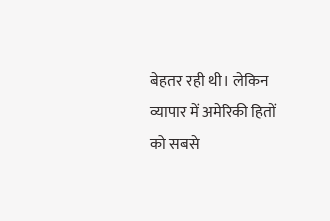बेहतर रही थी। लेकिन व्यापार में अमेरिकी हितों को सबसे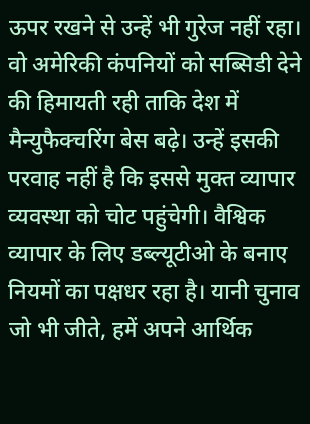ऊपर रखने से उन्हें भी गुरेज नहीं रहा। वो अमेरिकी कंपनियों को सब्सिडी देने की हिमायती रही ताकि देश में मैन्युफैक्चरिंग बेस बढ़े। उन्हें इसकी परवाह नहीं है कि इससे मुक्त व्यापार व्यवस्था को चोट पहुंचेगी। वैश्विक व्यापार के लिए डब्ल्यूटीओ के बनाए नियमों का पक्षधर रहा है। यानी चुनाव जो भी जीते, हमें अपने आर्थिक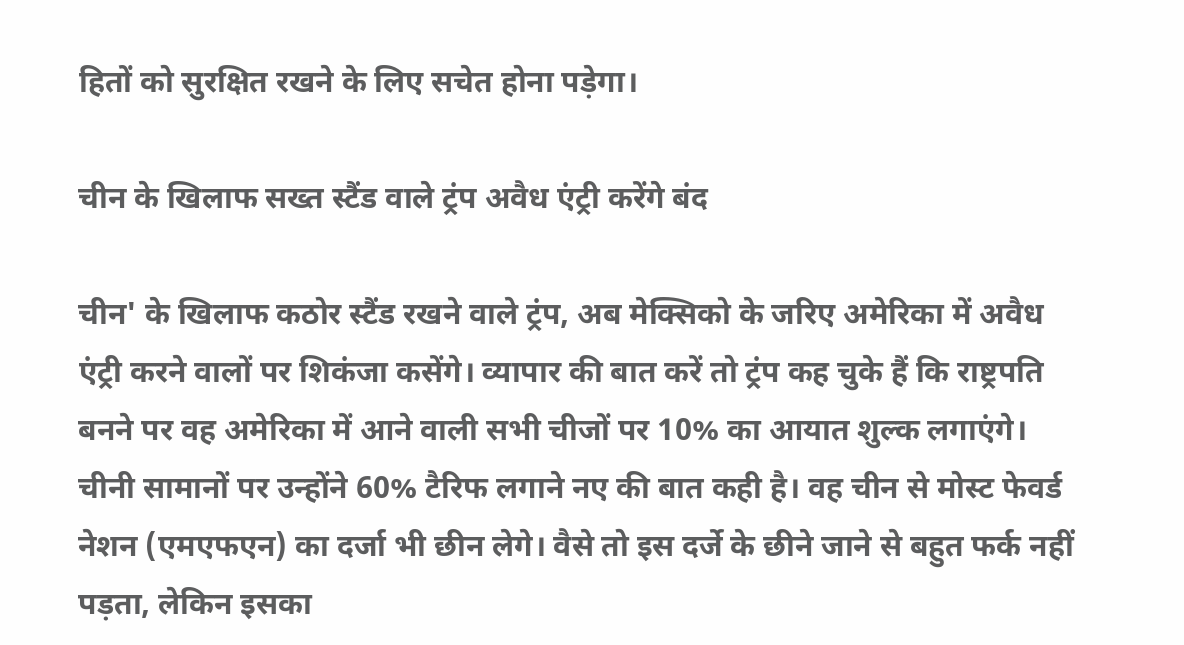हितों को सुरक्षित रखने के लिए सचेत होना पड़ेगा।

चीन के खिलाफ सख्त स्टैंड वाले ट्रंप अवैध एंट्री करेंगे बंद

चीन' के खिलाफ कठोर स्टैंड रखने वाले ट्रंप, अब मेक्सिको के जरिए अमेरिका में अवैध एंट्री करने वालों पर शिकंजा कसेंगे। व्यापार की बात करें तो ट्रंप कह चुके हैं कि राष्ट्रपति बनने पर वह अमेरिका में आने वाली सभी चीजों पर 10% का आयात शुल्क लगाएंगे। चीनी सामानों पर उन्होंने 60% टैरिफ लगाने नए की बात कही है। वह चीन से मोस्ट फेवर्ड नेशन (एमएफएन) का दर्जा भी छीन लेगे। वैसे तो इस दर्जे के छीने जाने से बहुत फर्क नहीं पड़ता, लेकिन इसका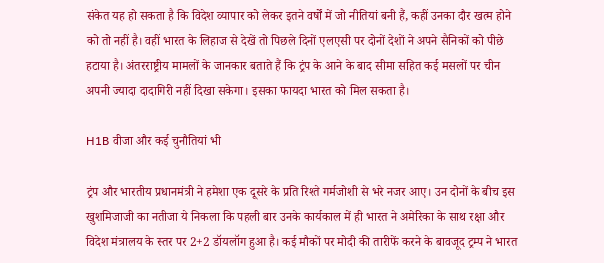संकेत यह हो सकता है कि विदेश व्यापार को लेकर इतने वर्षों में जो नीतियां बनी हैं, कहीं उनका दौर खत्म होने को तो नहीं है। वहीं भारत के लिहाज से देखें तो पिछले दिनों एलएसी पर दोनों देशों ने अपने सैनिकों को पीछे हटाया है। अंतरराष्ट्रीय मामलों के जानकार बताते हैं कि ट्रंप के आने के बाद सीमा सहित कई मसलों पर चीन अपनी ज्यादा दादागिरी नहीं दिखा सकेगा। इसका फायदा भारत को मिल सकता है।

H1B वीजा और कई चुनौतियां भी

ट्रंप और भारतीय प्रधानमंत्री ने हमेशा एक दूसरे के प्रति रिश्ते गर्मजोशी से भरे नजर आए। उन दोनों के बीच इस खुशमिजाजी का नतीजा ये निकला कि पहली बार उनके कार्यकाल में ही भारत ने अमेरिका के साथ रक्षा और विदेश मंत्रालय के स्तर पर 2+2 डॉयलॉग हुआ है। कई मौकों पर मोदी की तारीफें करने के बावजूद ट्रम्प ने भारत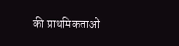की प्राथमिकताओं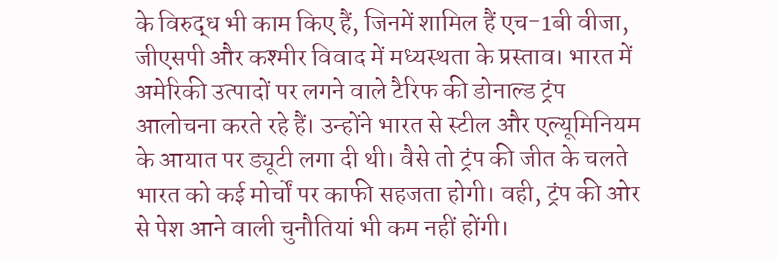के विरुद्ध भी काम किए हैं, जिनमें शामिल हैं एच-1बी वीजा, जीएसपी और कश्मीर विवाद में मध्यस्थता के प्रस्ताव। भारत में अमेरिकी उत्‍पादों पर लगने वाले टैरिफ की डोनाल्‍ड ट्रंप आलोचना करते रहे हैं। उन्‍होंने भारत से स्‍टील और एल्‍यूमिनियम के आयात पर ड्यूटी लगा दी थी। वैसे तो ट्रंप की जीत के चलते भारत को कई मोर्चों पर काफी सहजता होगी। वही, ट्रंप की ओर से पेश आने वाली चुनौतियां भी कम नहीं होंगी।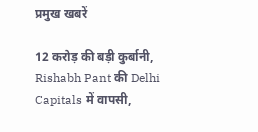प्रमुख खबरें

12 करोड़ की बड़ी कुर्बानी, Rishabh Pant की Delhi Capitals में वापसी,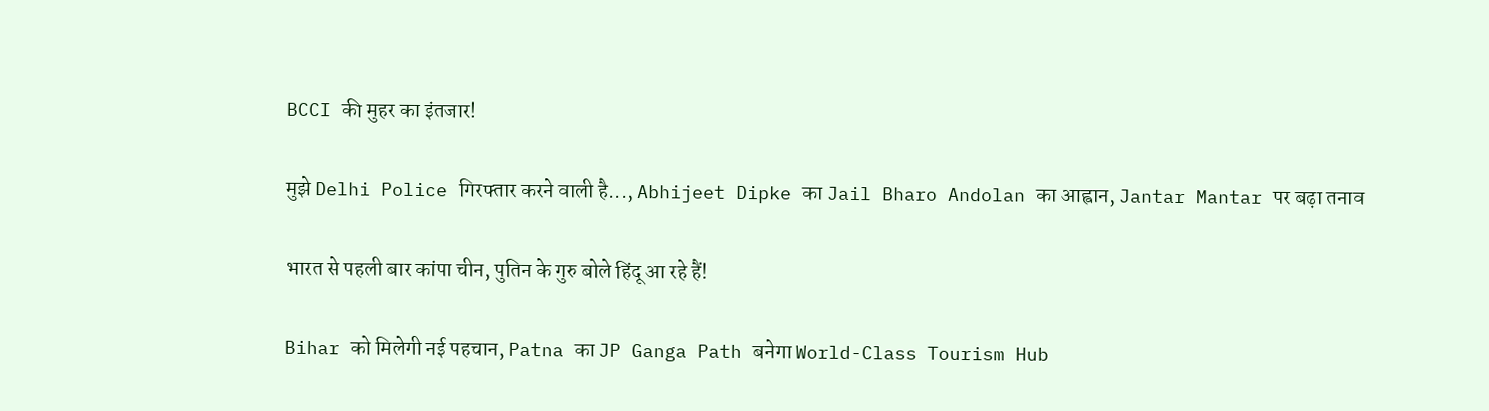BCCI की मुहर का इंतजार!

मुझे Delhi Police गिरफ्तार करने वाली है..., Abhijeet Dipke का Jail Bharo Andolan का आह्वान, Jantar Mantar पर बढ़ा तनाव

भारत से पहली बार कांपा चीन, पुतिन के गुरु बोले हिंदू आ रहे हैं!

Bihar को मिलेगी नई पहचान, Patna का JP Ganga Path बनेगा World-Class Tourism Hub